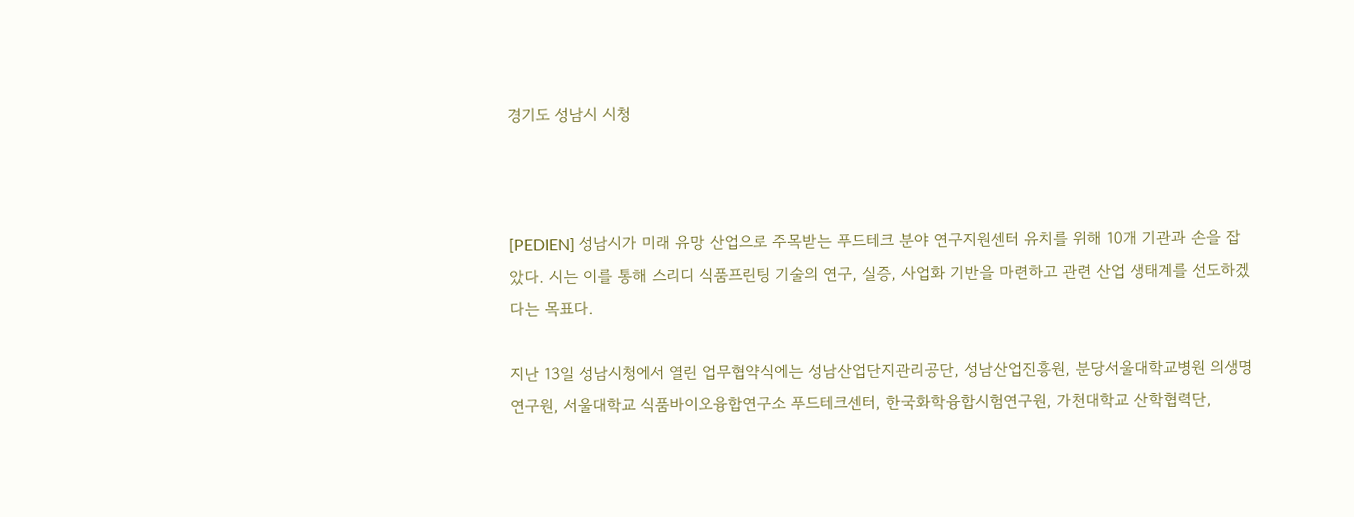경기도 성남시 시청



[PEDIEN] 성남시가 미래 유망 산업으로 주목받는 푸드테크 분야 연구지원센터 유치를 위해 10개 기관과 손을 잡았다. 시는 이를 통해 스리디 식품프린팅 기술의 연구, 실증, 사업화 기반을 마련하고 관련 산업 생태계를 선도하겠다는 목표다.

지난 13일 성남시청에서 열린 업무협약식에는 성남산업단지관리공단, 성남산업진흥원, 분당서울대학교병원 의생명연구원, 서울대학교 식품바이오융합연구소 푸드테크센터, 한국화학융합시험연구원, 가천대학교 산학협력단,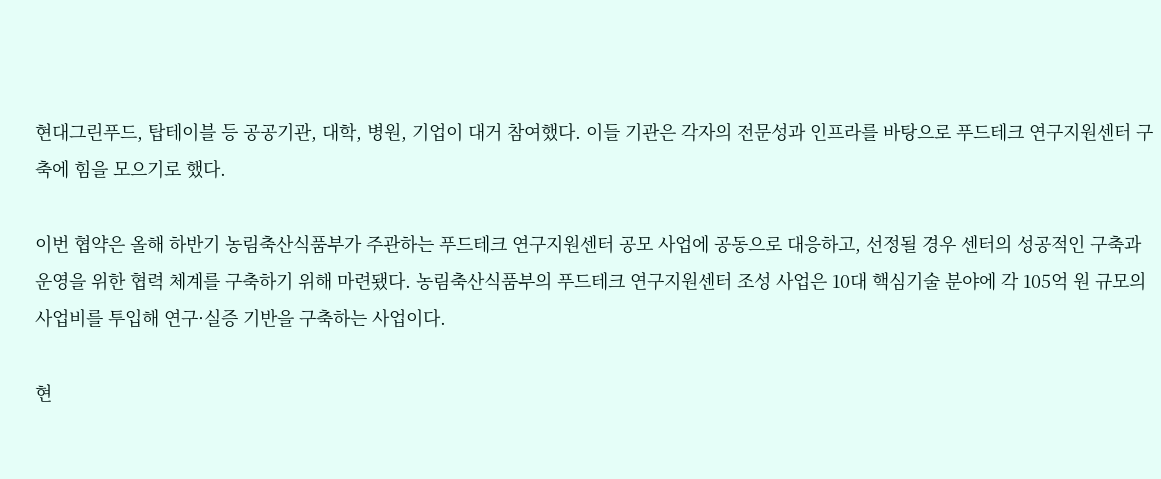현대그린푸드, 탑테이블 등 공공기관, 대학, 병원, 기업이 대거 참여했다. 이들 기관은 각자의 전문성과 인프라를 바탕으로 푸드테크 연구지원센터 구축에 힘을 모으기로 했다.

이번 협약은 올해 하반기 농림축산식품부가 주관하는 푸드테크 연구지원센터 공모 사업에 공동으로 대응하고, 선정될 경우 센터의 성공적인 구축과 운영을 위한 협력 체계를 구축하기 위해 마련됐다. 농림축산식품부의 푸드테크 연구지원센터 조성 사업은 10대 핵심기술 분야에 각 105억 원 규모의 사업비를 투입해 연구·실증 기반을 구축하는 사업이다.

현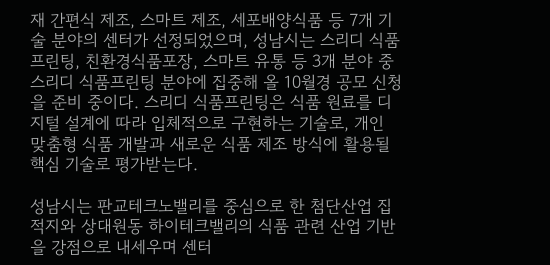재 간편식 제조, 스마트 제조, 세포배양식품 등 7개 기술 분야의 센터가 선정되었으며, 성남시는 스리디 식품프린팅, 친환경식품포장, 스마트 유통 등 3개 분야 중 스리디 식품프린팅 분야에 집중해 올 10월경 공모 신청을 준비 중이다. 스리디 식품프린팅은 식품 원료를 디지털 설계에 따라 입체적으로 구현하는 기술로, 개인 맞춤형 식품 개발과 새로운 식품 제조 방식에 활용될 핵심 기술로 평가받는다.

성남시는 판교테크노밸리를 중심으로 한 첨단산업 집적지와 상대원동 하이테크밸리의 식품 관련 산업 기반을 강점으로 내세우며 센터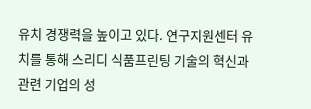유치 경쟁력을 높이고 있다. 연구지원센터 유치를 통해 스리디 식품프린팅 기술의 혁신과 관련 기업의 성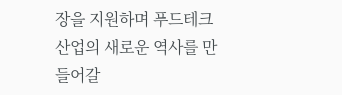장을 지원하며 푸드테크 산업의 새로운 역사를 만들어갈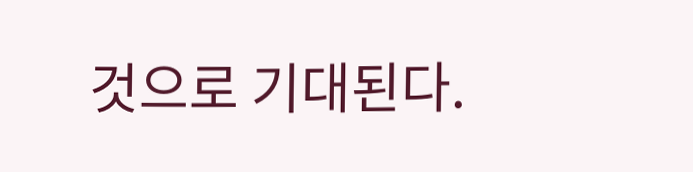것으로 기대된다.